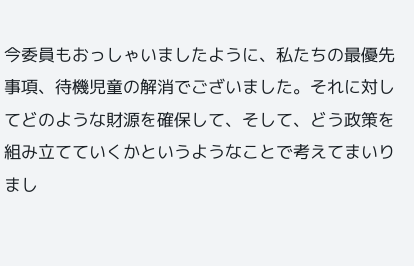今委員もおっしゃいましたように、私たちの最優先事項、待機児童の解消でございました。それに対してどのような財源を確保して、そして、どう政策を組み立てていくかというようなことで考えてまいりまし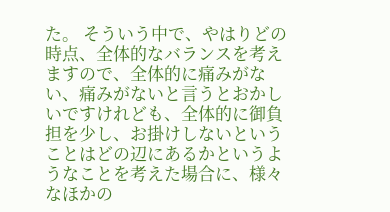た。 そういう中で、やはりどの時点、全体的なバランスを考えますので、全体的に痛みがない、痛みがないと言うとおかしいですけれども、全体的に御負担を少し、お掛けしないということはどの辺にあるかというようなことを考えた場合に、様々なほかの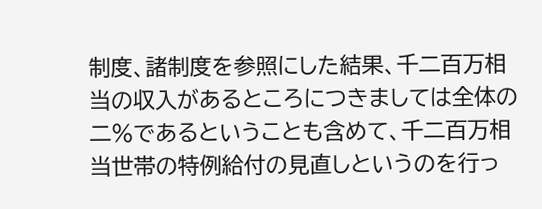制度、諸制度を参照にした結果、千二百万相当の収入があるところにつきましては全体の二%であるということも含めて、千二百万相当世帯の特例給付の見直しというのを行っ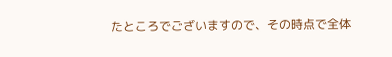たところでございますので、その時点で全体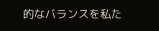的なバランスを私た